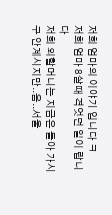저희 엄마의 이야기 입니다 ㅋ
저희 엄마 8살때 격엇던 일이 랍니다
저희 외할머니는 지금은 돌아 가시구 안계시지만..음..서울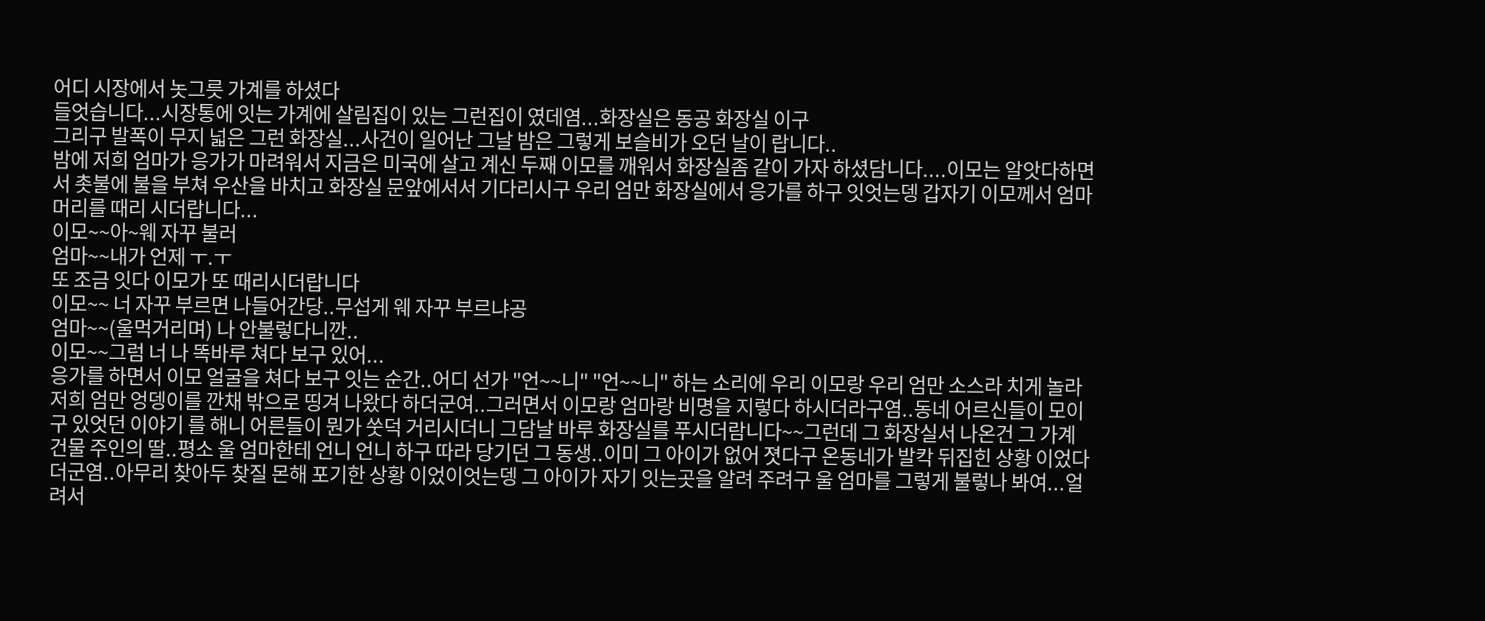어디 시장에서 놋그릇 가계를 하셨다
들엇습니다...시장통에 잇는 가계에 살림집이 있는 그런집이 였데염...화장실은 동공 화장실 이구
그리구 발폭이 무지 넓은 그런 화장실...사건이 일어난 그날 밤은 그렇게 보슬비가 오던 날이 랍니다..
밤에 저희 엄마가 응가가 마려워서 지금은 미국에 살고 계신 두째 이모를 깨워서 화장실좀 같이 가자 하셨담니다....이모는 알앗다하면서 촛불에 불을 부쳐 우산을 바치고 화장실 문앞에서서 기다리시구 우리 엄만 화장실에서 응가를 하구 잇엇는뎅 갑자기 이모께서 엄마 머리를 때리 시더랍니다...
이모~~아~웨 자꾸 불러
엄마~~내가 언제 ㅜ.ㅜ
또 조금 잇다 이모가 또 때리시더랍니다
이모~~ 너 자꾸 부르면 나들어간당..무섭게 웨 자꾸 부르냐공
엄마~~(울먹거리며) 나 안불렇다니깐..
이모~~그럼 너 나 똑바루 쳐다 보구 있어...
응가를 하면서 이모 얼굴을 쳐다 보구 잇는 순간..어디 선가 "언~~니" "언~~니" 하는 소리에 우리 이모랑 우리 엄만 소스라 치게 놀라 저희 엄만 엉뎅이를 깐채 밖으로 띵겨 나왔다 하더군여..그러면서 이모랑 엄마랑 비명을 지렇다 하시더라구염..동네 어르신들이 모이구 있엇던 이야기 를 해니 어른들이 뭔가 쑷덕 거리시더니 그담날 바루 화장실를 푸시더람니다~~그런데 그 화장실서 나온건 그 가계 건물 주인의 딸..평소 울 엄마한테 언니 언니 하구 따라 당기던 그 동생..이미 그 아이가 없어 졋다구 온동네가 발칵 뒤집힌 상황 이었다더군염..아무리 찾아두 찾질 몬해 포기한 상황 이었이엇는뎅 그 아이가 자기 잇는곳을 알려 주려구 울 엄마를 그렇게 불렇나 봐여...얼려서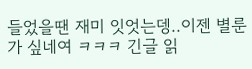들었을땐 재미 잇엇는뎅..이젠 별룬가 싶네여 ㅋㅋㅋ 긴글 읽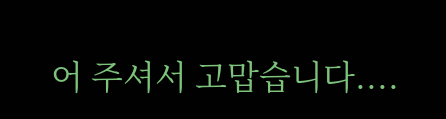어 주셔서 고맙습니다....